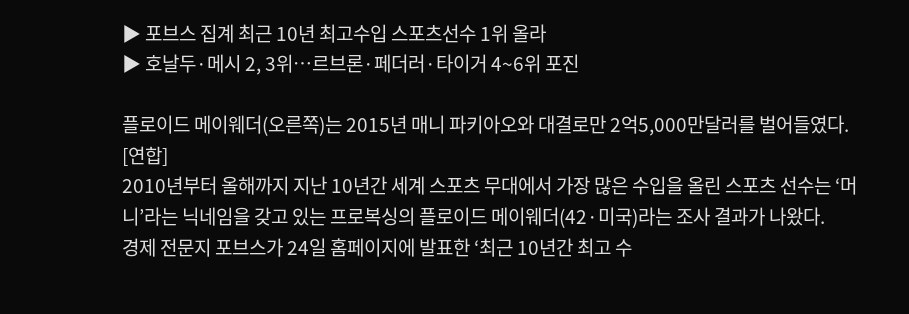▶ 포브스 집계 최근 10년 최고수입 스포츠선수 1위 올라
▶ 호날두·메시 2, 3위…르브론·페더러·타이거 4~6위 포진

플로이드 메이웨더(오른쪽)는 2015년 매니 파키아오와 대결로만 2억5,000만달러를 벌어들였다. [연합]
2010년부터 올해까지 지난 10년간 세계 스포츠 무대에서 가장 많은 수입을 올린 스포츠 선수는 ‘머니’라는 닉네임을 갖고 있는 프로복싱의 플로이드 메이웨더(42·미국)라는 조사 결과가 나왔다.
경제 전문지 포브스가 24일 홈페이지에 발표한 ‘최근 10년간 최고 수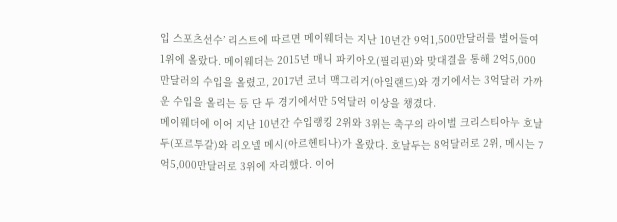입 스포츠선수’ 리스트에 따르면 메이웨더는 지난 10년간 9억1,500만달러를 벌어들여 1위에 올랐다. 메이웨더는 2015년 매니 파키아오(필리핀)와 맞대결을 통해 2억5,000만달러의 수입을 올렸고, 2017년 코너 맥그리거(아일랜드)와 경기에서는 3억달러 가까운 수입을 올리는 등 단 두 경기에서만 5억달러 이상을 챙겼다.
메이웨더에 이어 지난 10년간 수입랭킹 2위와 3위는 축구의 라이벌 크리스티아누 호날두(포르투갈)와 리오넬 메시(아르헨티나)가 올랐다. 호날두는 8억달러로 2위, 메시는 7억5,000만달러로 3위에 자리했다. 이어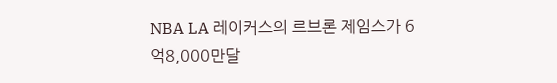NBA LA 레이커스의 르브론 제임스가 6억8,000만달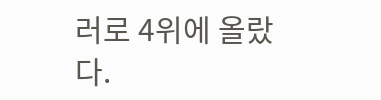러로 4위에 올랐다.